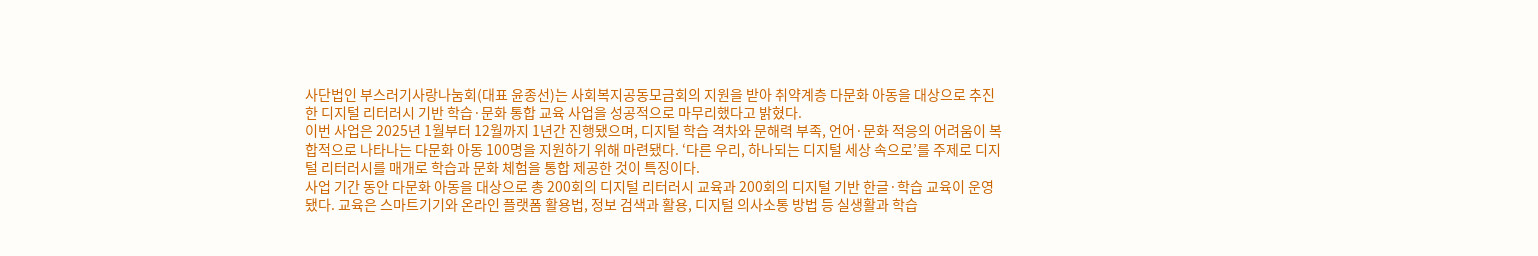사단법인 부스러기사랑나눔회(대표 윤종선)는 사회복지공동모금회의 지원을 받아 취약계층 다문화 아동을 대상으로 추진한 디지털 리터러시 기반 학습·문화 통합 교육 사업을 성공적으로 마무리했다고 밝혔다.
이번 사업은 2025년 1월부터 12월까지 1년간 진행됐으며, 디지털 학습 격차와 문해력 부족, 언어·문화 적응의 어려움이 복합적으로 나타나는 다문화 아동 100명을 지원하기 위해 마련됐다. ‘다른 우리, 하나되는 디지털 세상 속으로’를 주제로 디지털 리터러시를 매개로 학습과 문화 체험을 통합 제공한 것이 특징이다.
사업 기간 동안 다문화 아동을 대상으로 총 200회의 디지털 리터러시 교육과 200회의 디지털 기반 한글·학습 교육이 운영됐다. 교육은 스마트기기와 온라인 플랫폼 활용법, 정보 검색과 활용, 디지털 의사소통 방법 등 실생활과 학습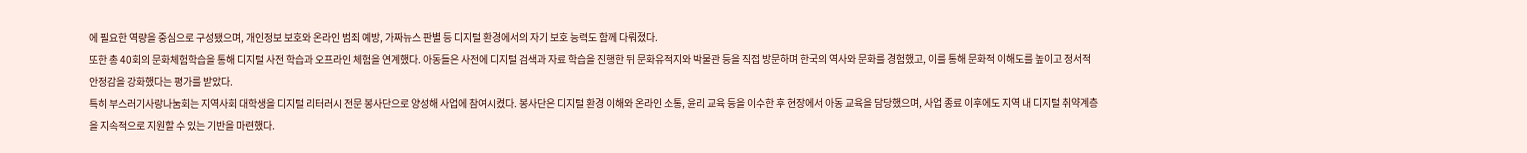에 필요한 역량을 중심으로 구성됐으며, 개인정보 보호와 온라인 범죄 예방, 가짜뉴스 판별 등 디지털 환경에서의 자기 보호 능력도 함께 다뤄졌다.
또한 총 40회의 문화체험학습을 통해 디지털 사전 학습과 오프라인 체험을 연계했다. 아동들은 사전에 디지털 검색과 자료 학습을 진행한 뒤 문화유적지와 박물관 등을 직접 방문하며 한국의 역사와 문화를 경험했고, 이를 통해 문화적 이해도를 높이고 정서적 안정감을 강화했다는 평가를 받았다.
특히 부스러기사랑나눔회는 지역사회 대학생을 디지털 리터러시 전문 봉사단으로 양성해 사업에 참여시켰다. 봉사단은 디지털 환경 이해와 온라인 소통, 윤리 교육 등을 이수한 후 현장에서 아동 교육을 담당했으며, 사업 종료 이후에도 지역 내 디지털 취약계층을 지속적으로 지원할 수 있는 기반을 마련했다.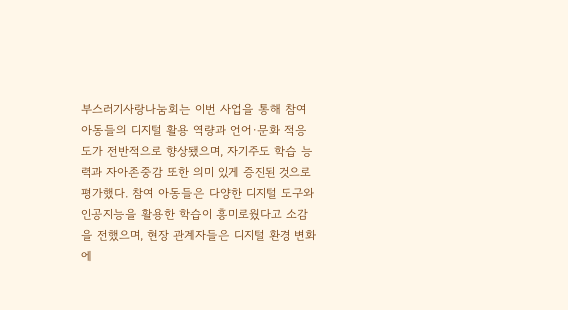부스러기사랑나눔회는 이번 사업을 통해 참여 아동들의 디지털 활용 역량과 언어·문화 적응도가 전반적으로 향상됐으며, 자기주도 학습 능력과 자아존중감 또한 의미 있게 증진된 것으로 평가했다. 참여 아동들은 다양한 디지털 도구와 인공지능을 활용한 학습이 흥미로웠다고 소감을 전했으며, 현장 관계자들은 디지털 환경 변화에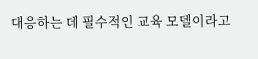대응하는 데 필수적인 교육 모델이라고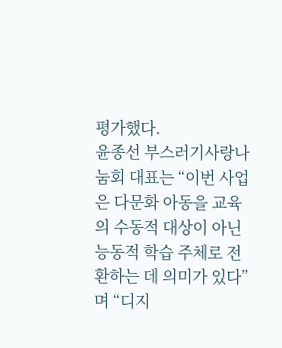평가했다.
윤종선 부스러기사랑나눔회 대표는 “이번 사업은 다문화 아동을 교육의 수동적 대상이 아닌 능동적 학습 주체로 전환하는 데 의미가 있다”며 “디지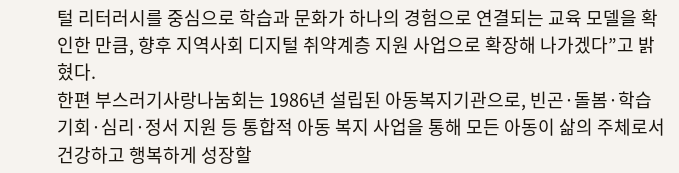털 리터러시를 중심으로 학습과 문화가 하나의 경험으로 연결되는 교육 모델을 확인한 만큼, 향후 지역사회 디지털 취약계층 지원 사업으로 확장해 나가겠다”고 밝혔다.
한편 부스러기사랑나눔회는 1986년 설립된 아동복지기관으로, 빈곤·돌봄·학습 기회·심리·정서 지원 등 통합적 아동 복지 사업을 통해 모든 아동이 삶의 주체로서 건강하고 행복하게 성장할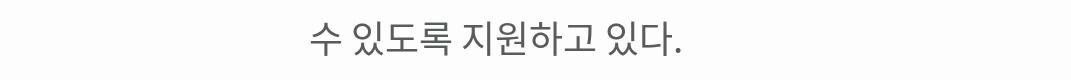수 있도록 지원하고 있다.